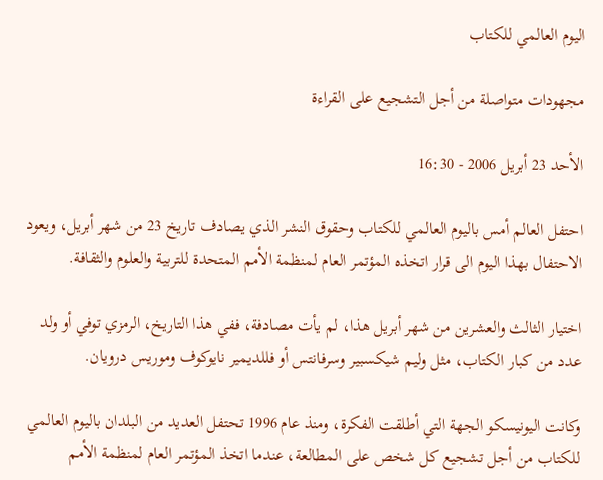اليوم العالمي للكتاب

مجهودات متواصلة من أجل التشجيع على القراءة

الأحد 23 أبريل 2006 - 16:30

احتفل العالم أمس باليوم العالمي للكتاب وحقوق النشر الذي يصادف تاريخ 23 من شهر أبريل، ويعود الاحتفال بهذا اليوم الى قرار اتخذه المؤتمر العام لمنظمة الأمم المتحدة للتربية والعلوم والثقافة.

اختيار الثالث والعشرين من شهر أبريل هذا، لم يأت مصادفة، ففي هذا التاريخ، الرمزي توفي أو ولد عدد من كبار الكتاب، مثل وليم شيكسبير وسرفانتس أو فللديمير نايوكوف وموريس درويان.

وكانت اليونيسكو الجهة التي أطلقت الفكرة، ومنذ عام 1996 تحتفل العديد من البلدان باليوم العالمي للكتاب من أجل تشجيع كل شخص على المطالعة، عندما اتخذ المؤتمر العام لمنظمة الأمم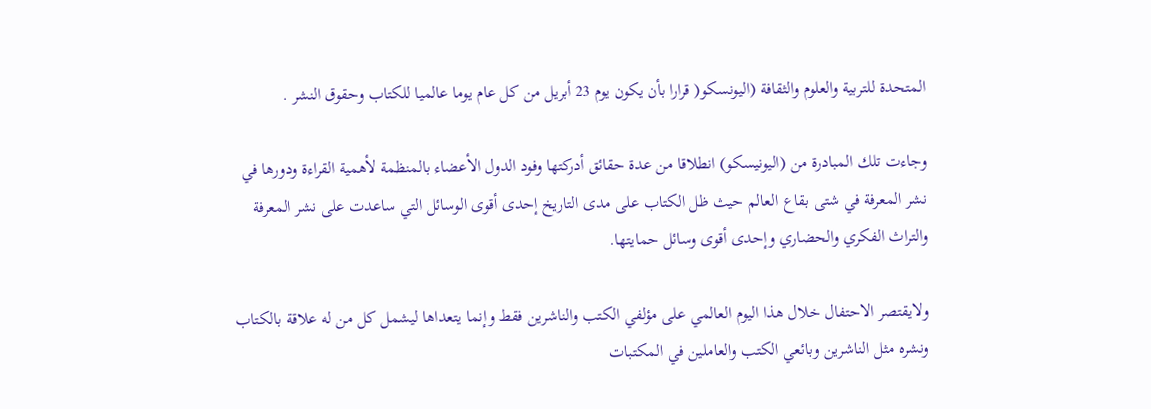المتحدة للتربية والعلوم والثقافة (اليونسكو( قرارا بأن يكون يوم 23 أبريل من كل عام يوما عالميا للكتاب وحقوق النشر .

وجاءت تلك المبادرة من (اليونيسكو) انطلاقا من عدة حقائق أدركتها وفود الدول الأعضاء بالمنظمة لأهمية القراءة ودورها في نشر المعرفة في شتى بقاع العالم حيث ظل الكتاب على مدى التاريخ إحدى أقوى الوسائل التي ساعدت على نشر المعرفة والتراث الفكري والحضاري وإحدى أقوى وسائل حمايتها.

ولايقتصر الاحتفال خلال هذا اليوم العالمي على مؤلفي الكتب والناشرين فقط وإنما يتعداها ليشمل كل من له علاقة بالكتاب ونشره مثل الناشرين وبائعي الكتب والعاملين في المكتبات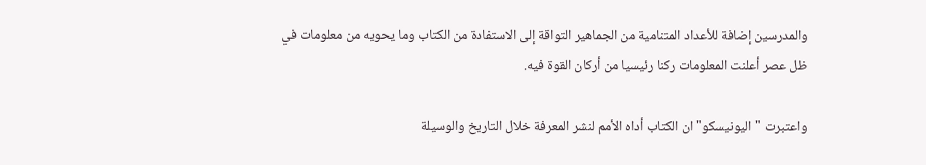والمدرسين إضافة للأعداد المتنامية من الجماهير التواقة إلى الاستفادة من الكتاب وما يحويه من معلومات في ظل عصر أعلنت المعلومات ركنا رئيسيا من أركان القوة فيه.

واعتبرت "اليونيسكو" ان الكتاب أداه الأمم لنشر المعرفة خلال التاريخ والوسيلة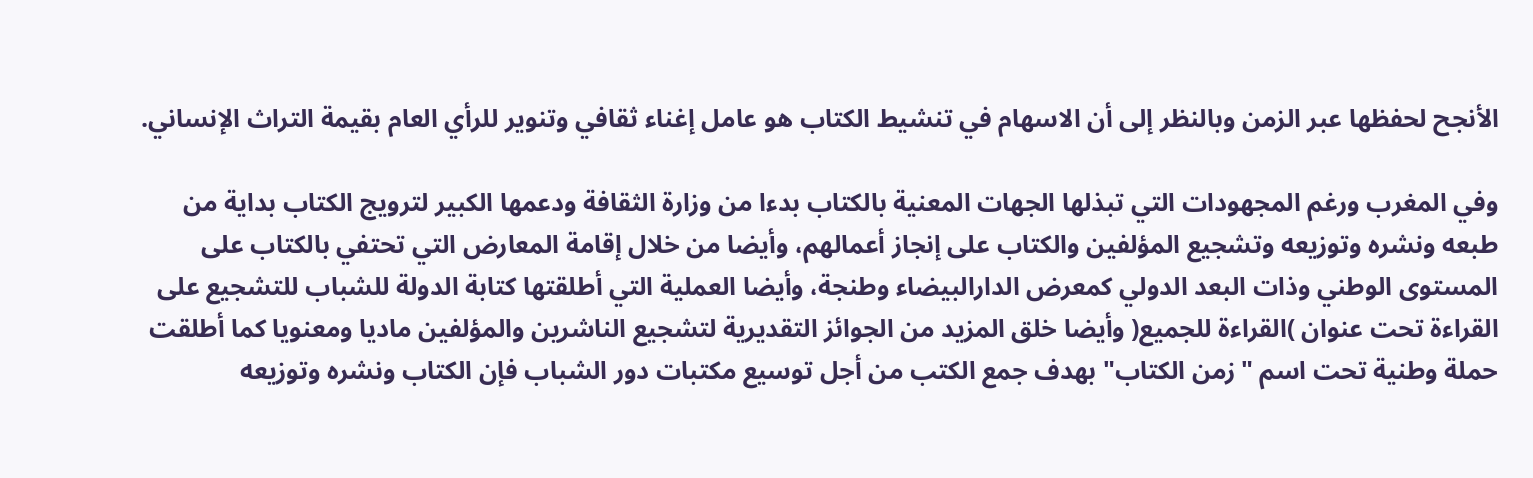الأنجح لحفظها عبر الزمن وبالنظر إلى أن الاسهام في تنشيط الكتاب هو عامل إغناء ثقافي وتنوير للرأي العام بقيمة التراث الإنساني.

وفي المغرب ورغم المجهودات التي تبذلها الجهات المعنية بالكتاب بدءا من وزارة الثقافة ودعمها الكبير لترويج الكتاب بداية من طبعه ونشره وتوزيعه وتشجيع المؤلفين والكتاب على إنجاز أعمالهم، وأيضا من خلال إقامة المعارض التي تحتفي بالكتاب على المستوى الوطني وذات البعد الدولي كمعرض الدارالبيضاء وطنجة، وأيضا العملية التي أطلقتها كتابة الدولة للشباب للتشجيع على القراءة تحت عنوان )القراءة للجميع( وأيضا خلق المزيد من الجوائز التقديرية لتشجيع الناشرين والمؤلفين ماديا ومعنويا كما أطلقت حملة وطنية تحت اسم "زمن الكتاب" بهدف جمع الكتب من أجل توسيع مكتبات دور الشباب فإن الكتاب ونشره وتوزيعه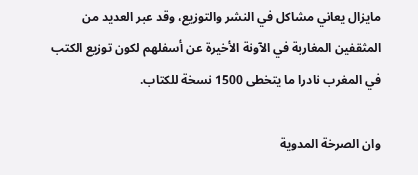مايزال يعاني مشاكل في النشر والتوزيع، وقد عبر العديد من المثقفين المغاربة في الآونة الأخيرة عن أسفلهم لكون توزيع الكتب في المغرب نادرا ما يتخطى 1500 نسخة للكتاب.

وان الصرخة المدوية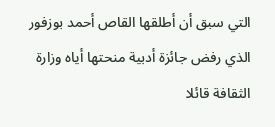التي سبق أن أطلقها القاص أحمد بوزفور الذي رفض جائزة أدبية منحتها أياه وزارة الثقافة قائلا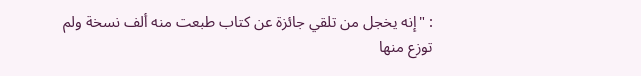: "إنه يخجل من تلقي جائزة عن كتاب طبعت منه ألف نسخة ولم توزع منها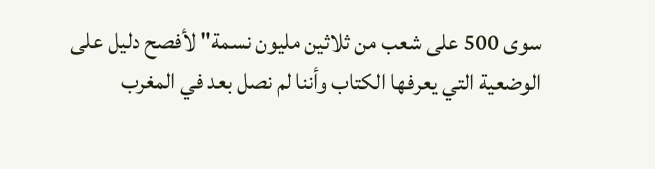سوى 500 على شعب من ثلاثين مليون نسمة" لأفصح دليل على الوضعية التي يعرفها الكتاب وأننا لم نصل بعد في المغرب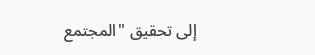إلى تحقيق "المجتمع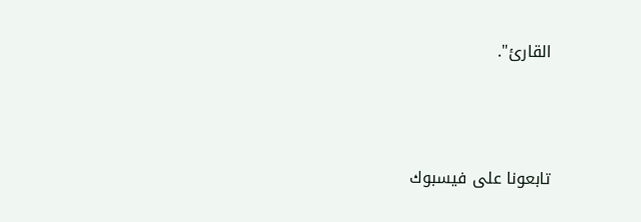القارئ".




تابعونا على فيسبوك